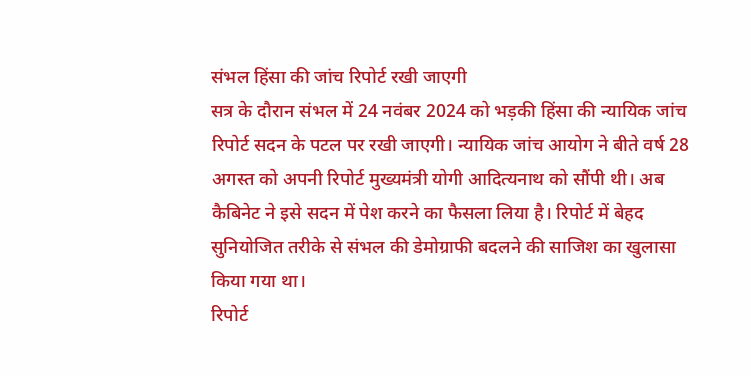संभल हिंसा की जांच रिपोर्ट रखी जाएगी
सत्र के दौरान संभल में 24 नवंबर 2024 को भड़की हिंसा की न्यायिक जांच रिपोर्ट सदन के पटल पर रखी जाएगी। न्यायिक जांच आयोग ने बीते वर्ष 28 अगस्त को अपनी रिपोर्ट मुख्यमंत्री योगी आदित्यनाथ को सौंपी थी। अब कैबिनेट ने इसे सदन में पेश करने का फैसला लिया है। रिपोर्ट में बेहद सुनियोजित तरीके से संभल की डेमोग्राफी बदलने की साजिश का खुलासा किया गया था।
रिपोर्ट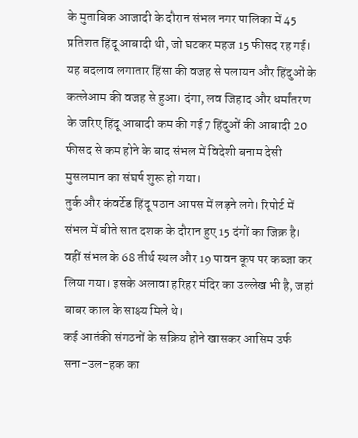के मुताबिक आजादी के दौरान संभल नगर पालिका में 45 प्रतिशत हिंदू आबादी थी, जो घटकर महज 15 फीसद रह गई। यह बदलाव लगातार हिंसा की वजह से पलायन और हिंदुओं के कत्लेआम की वजह से हुआ। दंगा, लव जिहाद और धर्मांतरण के जरिए हिंदू आबादी कम की गई7 हिंदुओं की आबादी 20 फीसद से कम होने के बाद संभल में विदेशी बनाम देसी मुसलमान का संघर्ष शुरू हो गया।
तुर्क और कंवर्टेड हिंदू पठान आपस में लड़ने लगे। रिपोर्ट में संभल में बीते सात दशक के दौरान हुए 15 दंगों का जिक्र है। वहीं संभल के 68 तीर्थ स्थल और 19 पावन कूप पर कब्जा कर लिया गया। इसके अलावा हरिहर मंदिर का उल्लेख भी है, जहां बाबर काल के साक्ष्य मिले थे।
कई आतंकी संगठनों के सक्रिय होने खासकर आसिम उर्फ सना-उल-हक का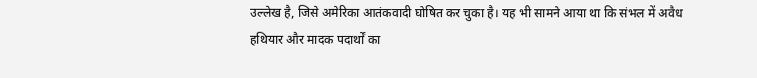उल्लेख है, जिसे अमेरिका आतंकवादी घोषित कर चुका है। यह भी सामने आया था कि संभल में अवैध हथियार और मादक पदार्थों का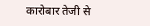कारोबार तेजी से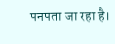पनपता जा रहा है।